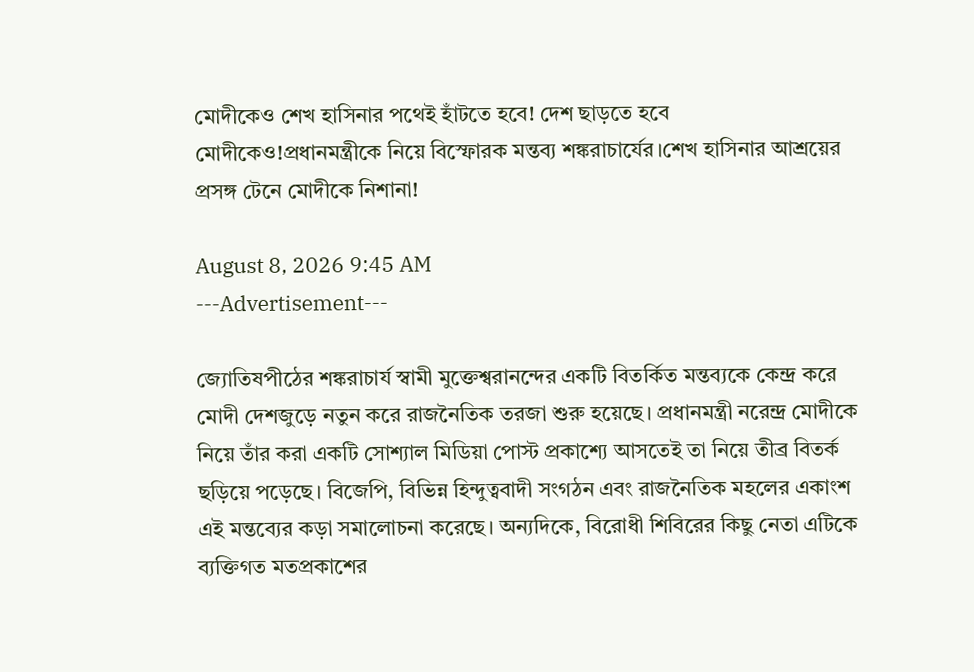মোদীকেও শেখ হাসিনার পথেই হাঁটতে হবে! দেশ ছাড়তে হবে মোদীকেও!প্রধানমন্ত্রীকে নিয়ে বিস্ফোরক মন্তব্য শঙ্করাচার্যের।শেখ হাসিনার আশ্রয়ের প্রসঙ্গ টেনে মোদীকে নিশানা!

August 8, 2026 9:45 AM
---Advertisement---

জ্যোতিষপীঠের শঙ্করাচার্য স্বামী মুক্তেশ্বরানন্দের একটি বিতর্কিত মন্তব্যকে কেন্দ্র করে মোদী দেশজুড়ে নতুন করে রাজনৈতিক তরজা শুরু হয়েছে। প্রধানমন্ত্রী নরেন্দ্র মোদীকে নিয়ে তাঁর করা একটি সোশ্যাল মিডিয়া পোস্ট প্রকাশ্যে আসতেই তা নিয়ে তীব্র বিতর্ক ছড়িয়ে পড়েছে। বিজেপি, বিভিন্ন হিন্দুত্ববাদী সংগঠন এবং রাজনৈতিক মহলের একাংশ এই মন্তব্যের কড়া সমালোচনা করেছে। অন্যদিকে, বিরোধী শিবিরের কিছু নেতা এটিকে ব্যক্তিগত মতপ্রকাশের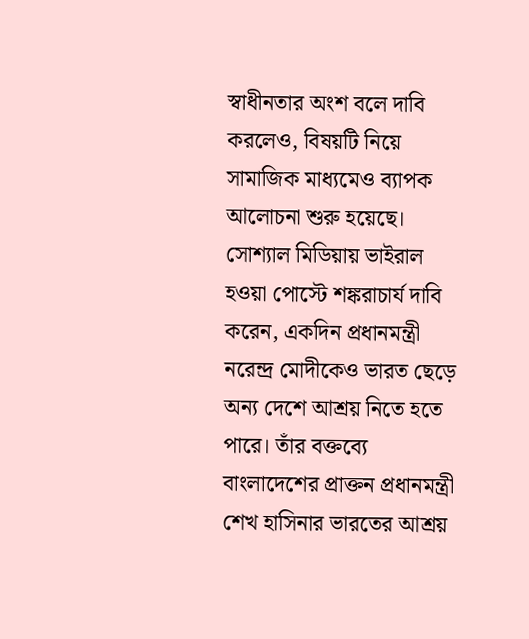স্বাধীনতার অংশ বলে দাবি করলেও, বিষয়টি নিয়ে সামাজিক মাধ্যমেও ব্যাপক আলোচনা শুরু হয়েছে। সোশ্যাল মিডিয়ায় ভাইরাল হওয়া পোস্টে শঙ্করাচার্য দাবি করেন, একদিন প্রধানমন্ত্রী নরেন্দ্র মোদীকেও ভারত ছেড়ে অন্য দেশে আশ্রয় নিতে হতে পারে। তাঁর বক্তব্যে বাংলাদেশের প্রাক্তন প্রধানমন্ত্রী শেখ হাসিনার ভারতের আশ্রয়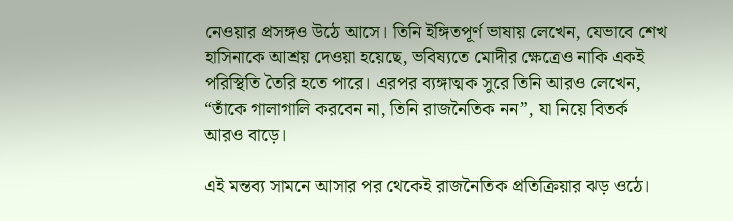নেওয়ার প্রসঙ্গও উঠে আসে। তিনি ইঙ্গিতপূর্ণ ভাষায় লেখেন, যেভাবে শেখ হাসিনাকে আশ্রয় দেওয়া হয়েছে, ভবিষ্যতে মোদীর ক্ষেত্রেও নাকি একই পরিস্থিতি তৈরি হতে পারে। এরপর ব্যঙ্গাত্মক সুরে তিনি আরও লেখেন, “তাঁকে গালাগালি করবেন না, তিনি রাজনৈতিক নন”, যা নিয়ে বিতর্ক আরও বাড়ে।

এই মন্তব্য সামনে আসার পর থেকেই রাজনৈতিক প্রতিক্রিয়ার ঝড় ওঠে।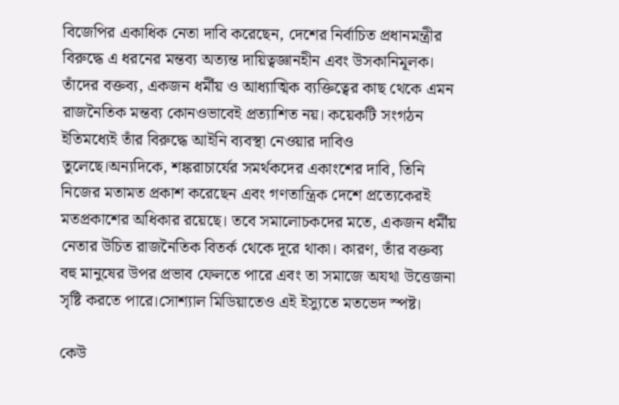বিজেপির একাধিক নেতা দাবি করেছেন, দেশের নির্বাচিত প্রধানমন্ত্রীর বিরুদ্ধে এ ধরনের মন্তব্য অত্যন্ত দায়িত্বজ্ঞানহীন এবং উসকানিমূলক। তাঁদের বক্তব্য, একজন ধর্মীয় ও আধ্যাত্মিক ব্যক্তিত্বের কাছ থেকে এমন রাজনৈতিক মন্তব্য কোনওভাবেই প্রত্যাশিত নয়। কয়েকটি সংগঠন ইতিমধ্যেই তাঁর বিরুদ্ধে আইনি ব্যবস্থা নেওয়ার দাবিও তুলেছে।অন্যদিকে, শঙ্করাচার্যের সমর্থকদের একাংশের দাবি, তিনি নিজের মতামত প্রকাশ করেছেন এবং গণতান্ত্রিক দেশে প্রত্যেকেরই মতপ্রকাশের অধিকার রয়েছে। তবে সমালোচকদের মতে, একজন ধর্মীয় নেতার উচিত রাজনৈতিক বিতর্ক থেকে দূরে থাকা। কারণ, তাঁর বক্তব্য বহু মানুষের উপর প্রভাব ফেলতে পারে এবং তা সমাজে অযথা উত্তেজনা সৃষ্টি করতে পারে।সোশ্যাল মিডিয়াতেও এই ইস্যুতে মতভেদ স্পষ্ট।

কেউ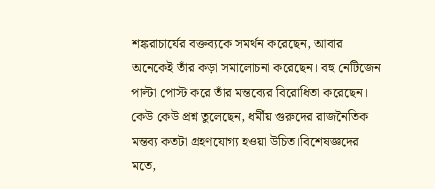শঙ্করাচার্যের বক্তব্যকে সমর্থন করেছেন, আবার অনেকেই তাঁর কড়া সমালোচনা করেছেন। বহু নেটিজেন পাল্টা পোস্ট করে তাঁর মন্তব্যের বিরোধিতা করেছেন। কেউ কেউ প্রশ্ন তুলেছেন, ধর্মীয় গুরুদের রাজনৈতিক মন্তব্য কতটা গ্রহণযোগ্য হওয়া উচিত।বিশেষজ্ঞদের মতে,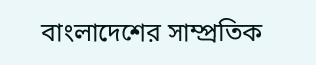বাংলাদেশের সাম্প্রতিক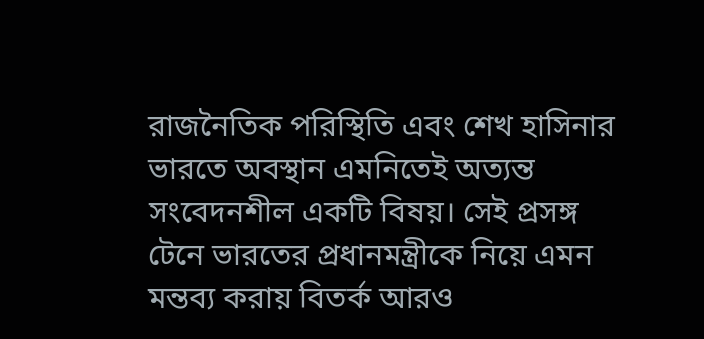রাজনৈতিক পরিস্থিতি এবং শেখ হাসিনার ভারতে অবস্থান এমনিতেই অত্যন্ত সংবেদনশীল একটি বিষয়। সেই প্রসঙ্গ টেনে ভারতের প্রধানমন্ত্রীকে নিয়ে এমন মন্তব্য করায় বিতর্ক আরও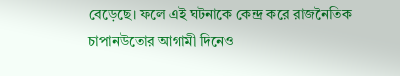বেড়েছে। ফলে এই ঘটনাকে কেন্দ্র করে রাজনৈতিক চাপানউতোর আগামী দিনেও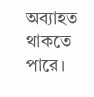অব্যাহত থাকতে পারে।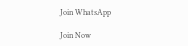Join WhatsApp

Join Now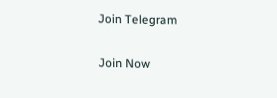Join Telegram

Join Now